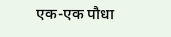एक-एक पौधा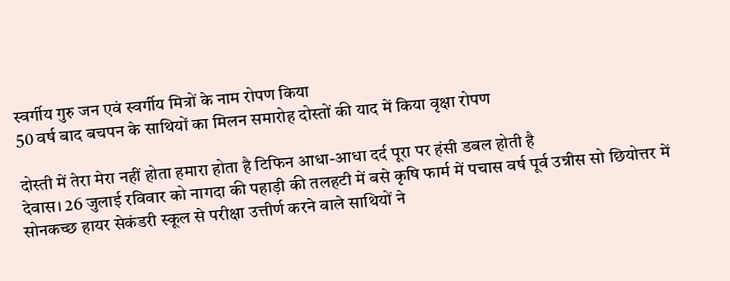स्वर्गीय गुरु जन एवं स्वर्गीय मित्रों के नाम रोपण किया
50 वर्ष बाद बचपन के साथियों का मिलन समारोह दोस्तों की याद में किया वृक्षा रोपण

दोस्ती में तेरा मेरा नहीं होता हमारा होता है टिफिन आधा-आधा दर्द पूरा पर हंसी डबल होती है
देवास। 26 जुलाई रविवार को नागदा की पहाड़ी की तलहटी में बसे कृषि फार्म में पचास वर्ष पूर्व उन्नीस सो छियोत्तर में सोनकच्छ हायर सेकंडरी स्कूल से परीक्षा उत्तीर्ण करने वाले साथियों ने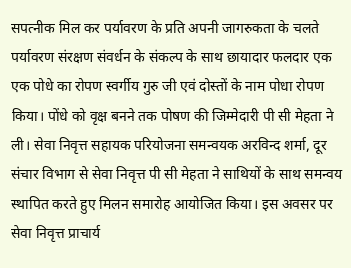सपत्नीक मिल कर पर्यावरण के प्रति अपनी जागरुकता के चलते पर्यावरण संरक्षण संवर्धन के संकल्प के साथ छायादार फलदार एक एक पोधे का रोपण स्वर्गीय गुरु जी एवं दोस्तों के नाम पोधा रोपण किया। पोंधे को वृक्ष बनने तक पोषण की जिम्मेदारी पी सी मेहता ने ली। सेवा निवृत्त सहायक परियोजना समन्वयक अरविन्द शर्मा, दूर संचार विभाग से सेवा निवृत्त पी सी मेहता ने साथियों के साथ समन्वय स्थापित करते हुए मिलन समारोह आयोजित किया। इस अवसर पर सेवा निवृत्त प्राचार्य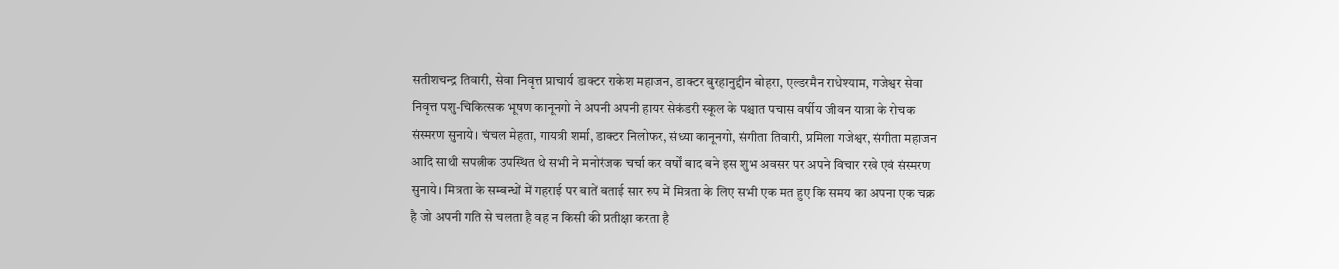सतीशचन्द्र तिवारी, सेवा निवृत्त प्राचार्य डाक्टर राकेश महाजन, डाक्टर बुरहानुद्दीन बोहरा, एल्डरमैन राधेश्याम, गजेश्वर सेवा निवृत्त पशु-चिकित्सक भूषण कानूनगो ने अपनी अपनी हायर सेकंडरी स्कूल के पश्चात पचास वर्षीय जीवन यात्रा के रोचक संस्मरण सुनाये। चंचल मेहता, गायत्री शर्मा, डाक्टर निलोफर, संध्या कानूनगो, संगीता तिवारी, प्रमिला गजेश्वर, संगीता महाजन आदि साथी सपत्नीक उपस्थित थे सभी ने मनोरंजक चर्चा कर वर्षों बाद बने इस शुभ अवसर पर अपने विचार रखे एवं संस्मरण सुनाये। मित्रता के सम्बन्धों में गहराई पर बातें बताई सार रुप में मित्रता के लिए सभी एक मत हुए कि समय का अपना एक चक्र है जो अपनी गति से चलता है वह न किसी की प्रतीक्षा करता है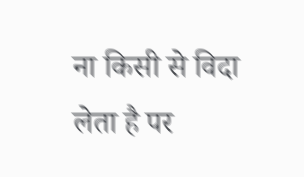ना किसी से विदा लेता है पर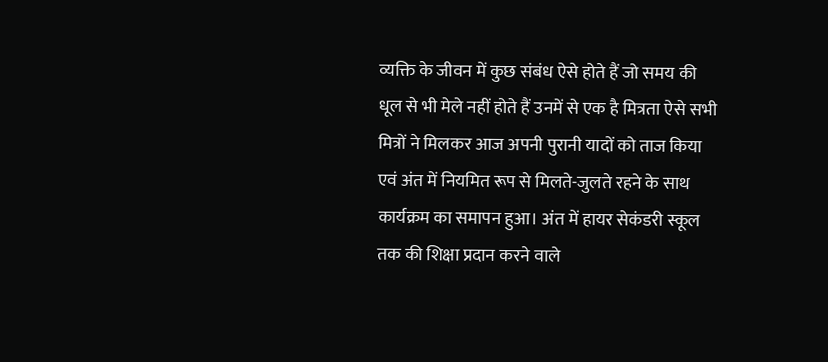व्यक्ति के जीवन में कुछ संबंध ऐसे होते हैं जो समय की धूल से भी मेले नहीं होते हैं उनमें से एक है मित्रता ऐसे सभी मित्रों ने मिलकर आज अपनी पुरानी यादों को ताज किया एवं अंत में नियमित रूप से मिलते-जुलते रहने के साथ कार्यक्रम का समापन हुआ। अंत में हायर सेकंडरी स्कूल तक की शिक्षा प्रदान करने वाले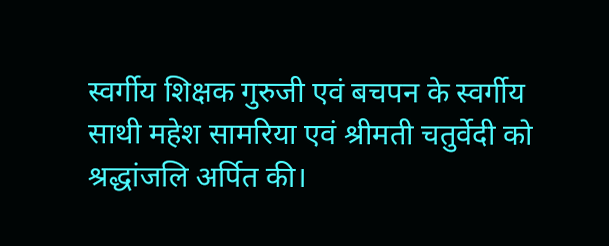स्वर्गीय शिक्षक गुरुजी एवं बचपन के स्वर्गीय साथी महेश सामरिया एवं श्रीमती चतुर्वेदी को श्रद्धांजलि अर्पित की।